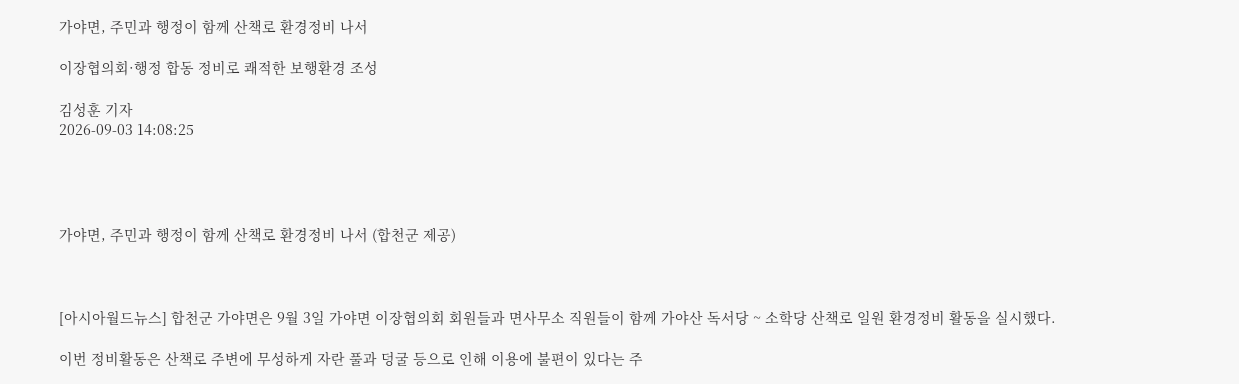가야면, 주민과 행정이 함께 산책로 환경정비 나서

이장협의회·행정 합동 정비로 쾌적한 보행환경 조성

김성훈 기자
2026-09-03 14:08:25




가야면, 주민과 행정이 함께 산책로 환경정비 나서 (합천군 제공)



[아시아월드뉴스] 합천군 가야면은 9월 3일 가야면 이장협의회 회원들과 면사무소 직원들이 함께 가야산 독서당 ~ 소학당 산책로 일원 환경정비 활동을 실시했다.

이번 정비활동은 산책로 주변에 무성하게 자란 풀과 덩굴 등으로 인해 이용에 불편이 있다는 주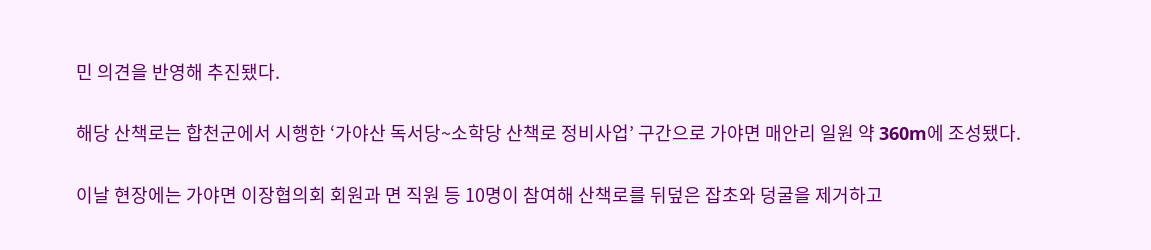민 의견을 반영해 추진됐다.

해당 산책로는 합천군에서 시행한 ‘가야산 독서당~소학당 산책로 정비사업’ 구간으로 가야면 매안리 일원 약 360m에 조성됐다.

이날 현장에는 가야면 이장협의회 회원과 면 직원 등 10명이 참여해 산책로를 뒤덮은 잡초와 덩굴을 제거하고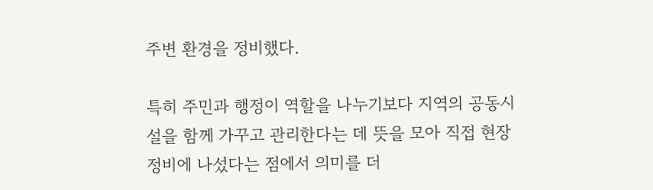주변 환경을 정비했다.

특히 주민과 행정이 역할을 나누기보다 지역의 공동시설을 함께 가꾸고 관리한다는 데 뜻을 모아 직접 현장 정비에 나섰다는 점에서 의미를 더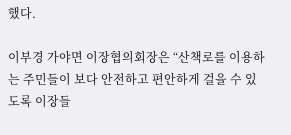했다.

이부경 가야면 이장협의회장은 “산책로를 이용하는 주민들이 보다 안전하고 편안하게 걸을 수 있도록 이장들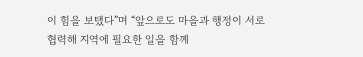이 힘을 보탰다”며 “앞으로도 마을과 행정이 서로 협력해 지역에 필요한 일을 함께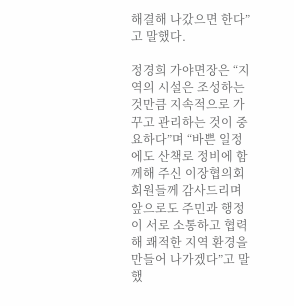해결해 나갔으면 한다”고 말했다.

정경희 가야면장은 “지역의 시설은 조성하는 것만큼 지속적으로 가꾸고 관리하는 것이 중요하다”며 “바쁜 일정에도 산책로 정비에 함께해 주신 이장협의회 회원들께 감사드리며 앞으로도 주민과 행정이 서로 소통하고 협력해 쾌적한 지역 환경을 만들어 나가겠다”고 말했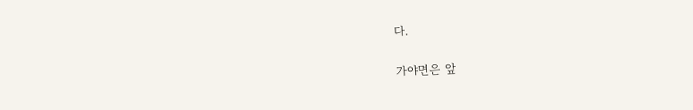다.

가야면은 앞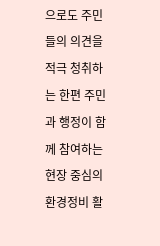으로도 주민들의 의견을 적극 청취하는 한편 주민과 행정이 함께 참여하는 현장 중심의 환경정비 활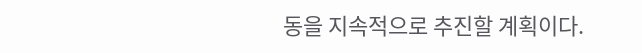동을 지속적으로 추진할 계획이다.